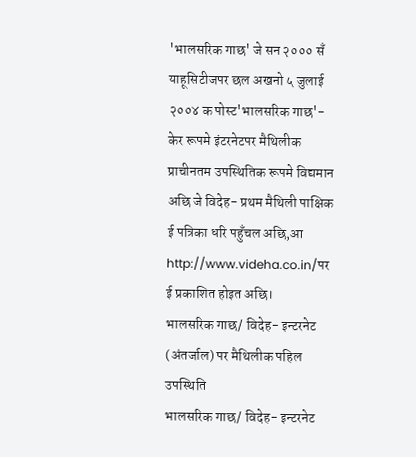'भालसरिक गाछ' जे सन २००० सँ याहूसिटीजपर छल अखनो ५ जुलाई २००४ क पोस्ट'भालसरिक गाछ'- केर रूपमे इंटरनेटपर मैथिलीक प्राचीनतम उपस्थितिक रूपमे विद्यमान अछि जे विदेह- प्रथम मैथिली पाक्षिक ई पत्रिका धरि पहुँचल अछि,आ http://www.videha.co.in/पर ई प्रकाशित होइत अछि।
भालसरिक गाछ/ विदेह- इन्टरनेट (अंतर्जाल) पर मैथिलीक पहिल उपस्थिति
भालसरिक गाछ/ विदेह- इन्टरनेट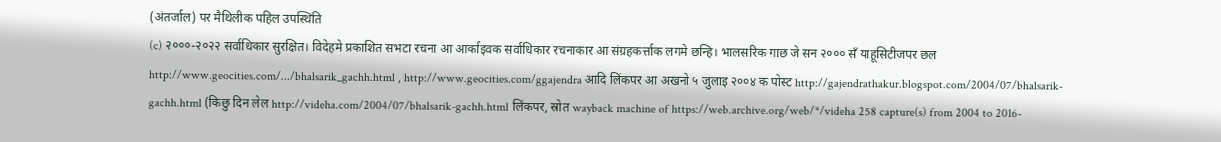(अंतर्जाल) पर मैथिलीक पहिल उपस्थिति
(c) २०००-२०२२ सर्वाधिकार सुरक्षित। विदेहमे प्रकाशित सभटा रचना आ आर्काइवक सर्वाधिकार रचनाकार आ संग्रहकर्त्ताक लगमे छन्हि। भालसरिक गाछ जे सन २००० सँ याहूसिटीजपर छल http://www.geocities.com/.../bhalsarik_gachh.html , http://www.geocities.com/ggajendra आदि लिंकपर आ अखनो ५ जुलाइ २००४ क पोस्ट http://gajendrathakur.blogspot.com/2004/07/bhalsarik-gachh.html (किछु दिन लेल http://videha.com/2004/07/bhalsarik-gachh.html लिंकपर, स्रोत wayback machine of https://web.archive.org/web/*/videha 258 capture(s) from 2004 to 2016-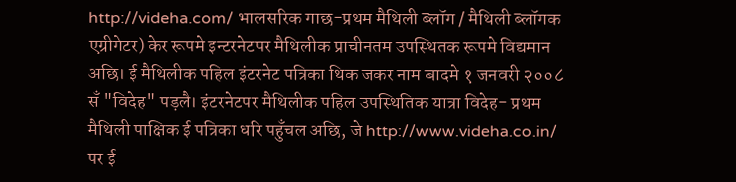http://videha.com/ भालसरिक गाछ-प्रथम मैथिली ब्लॉग / मैथिली ब्लॉगक एग्रीगेटर) केर रूपमे इन्टरनेटपर मैथिलीक प्राचीनतम उपस्थितक रूपमे विद्यमान अछि। ई मैथिलीक पहिल इंटरनेट पत्रिका थिक जकर नाम बादमे १ जनवरी २००८ सँ "विदेह" पड़लै। इंटरनेटपर मैथिलीक पहिल उपस्थितिक यात्रा विदेह- प्रथम मैथिली पाक्षिक ई पत्रिका धरि पहुँचल अछि, जे http://www.videha.co.in/ पर ई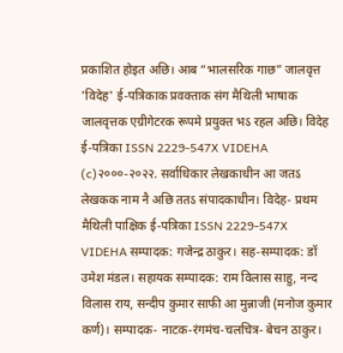प्रकाशित होइत अछि। आब “भालसरिक गाछ” जालवृत्त 'विदेह' ई-पत्रिकाक प्रवक्ताक संग मैथिली भाषाक जालवृत्तक एग्रीगेटरक रूपमे प्रयुक्त भऽ रहल अछि। विदेह ई-पत्रिका ISSN 2229-547X VIDEHA
(c)२०००-२०२२. सर्वाधिकार लेखकाधीन आ जतऽ लेखकक नाम नै अछि ततऽ संपादकाधीन। विदेह- प्रथम मैथिली पाक्षिक ई-पत्रिका ISSN 2229-547X VIDEHA सम्पादक: गजेन्द्र ठाकुर। सह-सम्पादक: डॉ उमेश मंडल। सहायक सम्पादक: राम विलास साहु, नन्द विलास राय, सन्दीप कुमार साफी आ मुन्नाजी (मनोज कुमार कर्ण)। सम्पादक- नाटक-रंगमंच-चलचित्र- बेचन ठाकुर।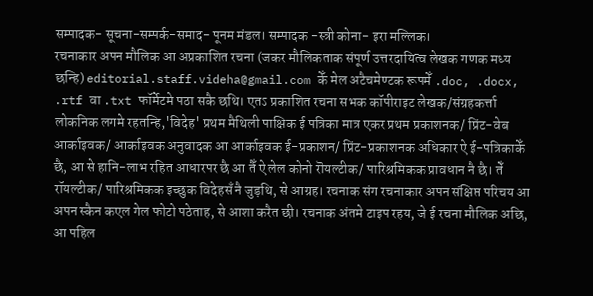सम्पादक- सूचना-सम्पर्क-समाद- पूनम मंडल। सम्पादक -स्त्री कोना- इरा मल्लिक।
रचनाकार अपन मौलिक आ अप्रकाशित रचना (जकर मौलिकताक संपूर्ण उत्तरदायित्व लेखक गणक मध्य छन्हि) editorial.staff.videha@gmail.com केँ मेल अटैचमेण्टक रूपमेँ .doc, .docx, .rtf वा .txt फॉर्मेटमे पठा सकै छथि। एतऽ प्रकाशित रचना सभक कॉपीराइट लेखक/संग्रहकर्त्ता लोकनिक लगमे रहतन्हि,'विदेह' प्रथम मैथिली पाक्षिक ई पत्रिका मात्र एकर प्रथम प्रकाशनक/ प्रिंट-वेब आर्काइवक/ आर्काइवक अनुवादक आ आर्काइवक ई-प्रकाशन/ प्रिंट-प्रकाशनक अधिकार ऐ ई-पत्रिकाकेँ छै, आ से हानि-लाभ रहित आधारपर छै आ तैँ ऐ लेल कोनो रॊयल्टीक/ पारिश्रमिकक प्रावधान नै छै। तेँ रॉयल्टीक/ पारिश्रमिकक इच्छुक विदेहसँ नै जुड़थि, से आग्रह। रचनाक संग रचनाकार अपन संक्षिप्त परिचय आ अपन स्कैन कएल गेल फोटो पठेताह, से आशा करैत छी। रचनाक अंतमे टाइप रहय, जे ई रचना मौलिक अछि, आ पहिल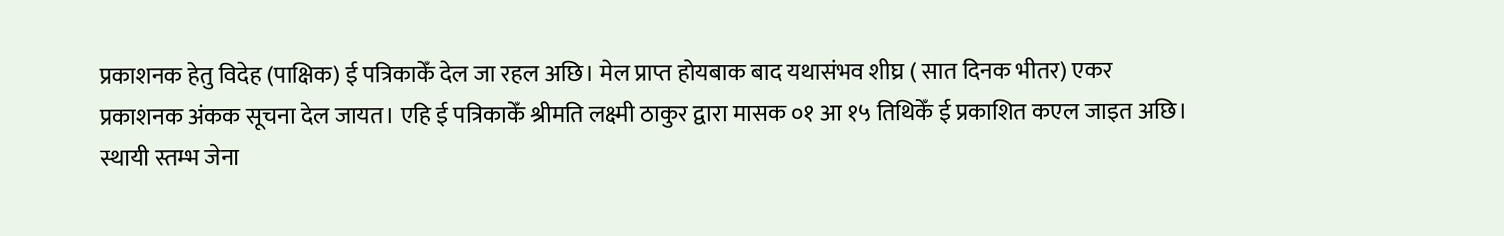प्रकाशनक हेतु विदेह (पाक्षिक) ई पत्रिकाकेँ देल जा रहल अछि। मेल प्राप्त होयबाक बाद यथासंभव शीघ्र ( सात दिनक भीतर) एकर प्रकाशनक अंकक सूचना देल जायत। एहि ई पत्रिकाकेँ श्रीमति लक्ष्मी ठाकुर द्वारा मासक ०१ आ १५ तिथिकेँ ई प्रकाशित कएल जाइत अछि।
स्थायी स्तम्भ जेना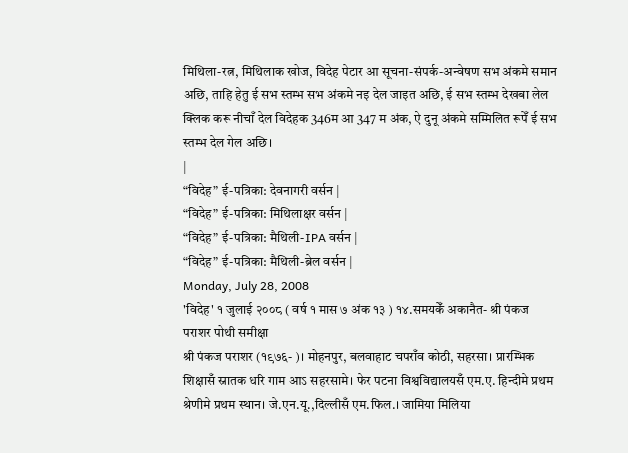मिथिला-रत्न, मिथिलाक खोज, विदेह पेटार आ सूचना-संपर्क-अन्वेषण सभ अंकमे समान अछि, ताहि हेतु ई सभ स्तम्भ सभ अंकमे नइ देल जाइत अछि, ई सभ स्तम्भ देखबा लेल क्लिक करू नीचाँ देल विदेहक 346म आ 347 म अंक, ऐ दुनू अंकमे सम्मिलित रूपेँ ई सभ स्तम्भ देल गेल अछि।
|
“विदेह” ई-पत्रिका: देवनागरी वर्सन |
“विदेह” ई-पत्रिका: मिथिलाक्षर वर्सन |
“विदेह” ई-पत्रिका: मैथिली-IPA वर्सन |
“विदेह” ई-पत्रिका: मैथिली-ब्रेल वर्सन |
Monday, July 28, 2008
'विदेह' १ जुलाई २००८ ( वर्ष १ मास ७ अंक १३ ) १४.समयकेँ अकानैत- श्री पंकज पराशर पोथी समीक्षा
श्री पंकज पराशर (१९७६- )। मोहनपुर, बलवाहाट चपराँव कोठी, सहरसा। प्रारम्भिक शिक्षासँ स्नातक धरि गाम आऽ सहरसामे। फेर पटना विश्वविद्यालयसँ एम.ए. हिन्दीमे प्रथम श्रेणीमे प्रथम स्थान। जे.एन.यू.,दिल्लीसँ एम.फिल.। जामिया मिलिया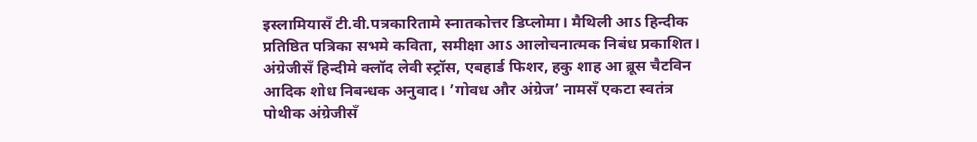इस्लामियासँ टी.वी.पत्रकारितामे स्नातकोत्तर डिप्लोमा। मैथिली आऽ हिन्दीक प्रतिष्ठित पत्रिका सभमे कविता, समीक्षा आऽ आलोचनात्मक निबंध प्रकाशित। अंग्रेजीसँ हिन्दीमे क्लॉद लेवी स्ट्रॉस, एबहार्ड फिशर, हकु शाह आ ब्रूस चैटविन आदिक शोध निबन्धक अनुवाद। ’गोवध और अंग्रेज’ नामसँ एकटा स्वतंत्र पोथीक अंग्रेजीसँ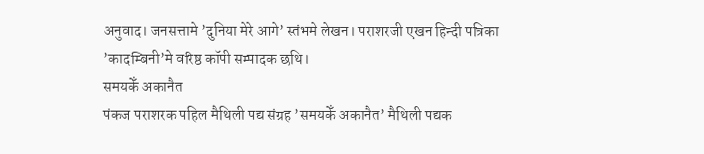अनुवाद। जनसत्तामे ’दुनिया मेरे आगे’ स्तंभमे लेखन। पराशरजी एखन हिन्दी पत्रिका ’कादम्बिनी’मे वरिष्ठ कॉपी सम्पादक छथि।
समयकेँ अकानैत
पंकज पराशरक पहिल मैथिली पद्य संग्रह ’समयकेँ अकानैत’ मैथिली पद्यक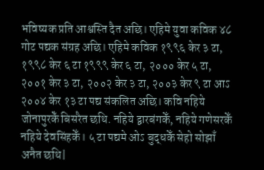भविष्यक प्रति आश्वस्ति दैत अछि। एहिमे युवा कविक ४८ गोट पद्यक संग्रह अछि। एहिमे कविक १९९६ केर ३ टा, १९९८ केर ६ टा १९९९ केर ६ टा, २००० केर ५ टा, २००१ केर ३ टा, २००२ केर ३ टा, २००३ केर ९ टा आऽ २००४ केर १३ टा पद्य संकलित अछि। कवि नहिये जोनापुरकेँ बिसरैत छथि. नहिये द्वारबंगकेँ, नहिये गणेसरकेँ नहिये देवसिंहकेँ। ५ टा पद्यमे ओऽ बुद्धकेँ सेहो सोझाँ अनैत छथि|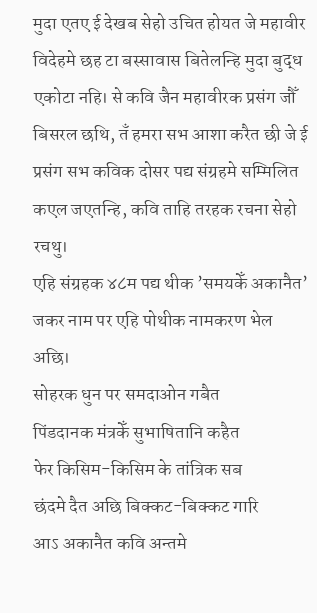मुदा एतए ई देखब सेहो उचित होयत जे महावीर विदेहमे छह टा बस्सावास बितेलन्हि मुदा बुद्ध एकोटा नहि। से कवि जैन महावीरक प्रसंग जौँ बिसरल छथि, तँ हमरा सभ आशा करैत छी जे ई प्रसंग सभ कविक दोसर पद्य संग्रहमे सम्मिलित कएल जएतन्हि, कवि ताहि तरहक रचना सेहो रचथु।
एहि संग्रहक ४८म पद्य थीक ’समयकेँ अकानैत’ जकर नाम पर एहि पोथीक नामकरण भेल अछि।
सोहरक धुन पर समदाओन गबैत
पिंडदानक मंत्रकेँ सुभाषितानि कहैत
फेर किसिम-किसिम के तांत्रिक सब
छंदमे दैत अछि बिक्कट-बिक्कट गारि
आऽ अकानैत कवि अन्तमे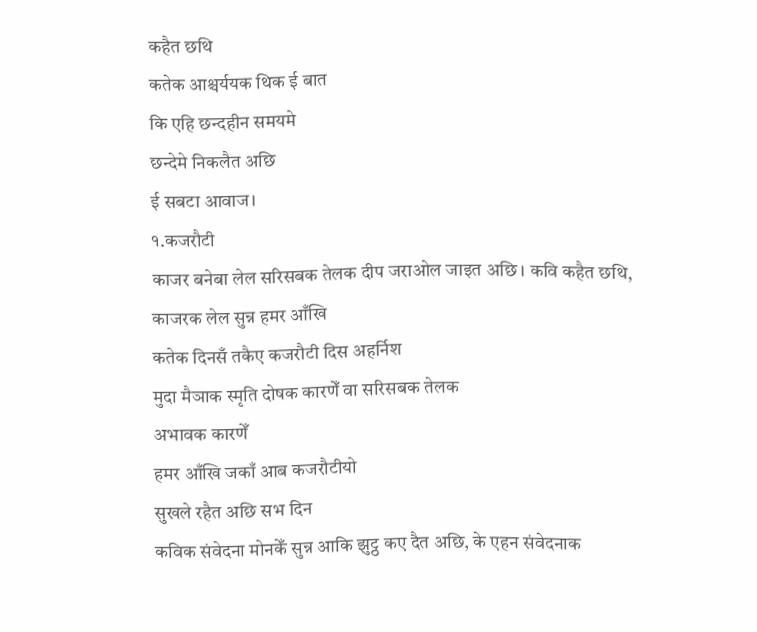कहैत छथि
कतेक आश्चर्ययक थिक ई बात
कि एहि छन्दहीन समयमे
छन्देमे निकलैत अछि
ई सबटा आवाज।
१.कजरौटी
काजर बनेबा लेल सरिसबक तेलक दीप जराओल जाइत अछि। कवि कहैत छथि,
काजरक लेल सुन्न हमर आँखि
कतेक दिनसँ तकैए कजरौटी दिस अहर्निश
मुदा मैञाक स्मृति दोषक कारणेँ वा सरिसबक तेलक
अभावक कारणेँ
हमर आँखि जकाँ आब कजरौटीयो
सुखले रहैत अछि सभ दिन
कविक संवेदना मोनकेँ सुन्न आकि झुट्ठ कए दैत अछि, के एहन संवेदनाक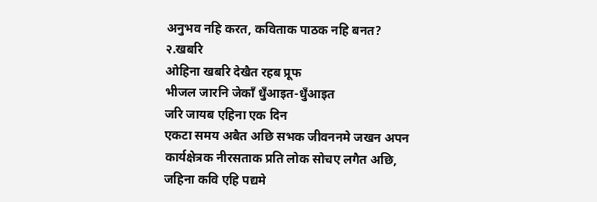अनुभव नहि करत, कविताक पाठक नहि बनत?
२.खबरि
ओहिना खबरि देखैत रहब प्रूफ
भीजल जारनि जेकाँ धुँआइत-धुँआइत
जरि जायब एहिना एक दिन
एकटा समय अबैत अछि सभक जीवननमे जखन अपन कार्यक्षेत्रक नीरसताक प्रति लोक सोचए लगैत अछि, जहिना कवि एहि पद्यमे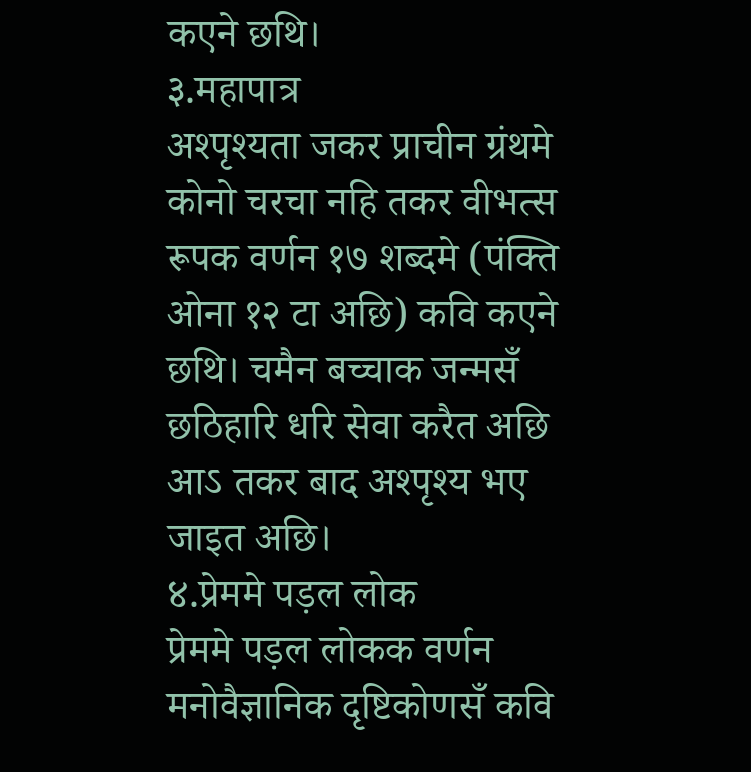कएने छथि।
३.महापात्र
अश्पृश्यता जकर प्राचीन ग्रंथमे कोनो चरचा नहि तकर वीभत्स रूपक वर्णन १७ शब्दमे (पंक्ति ओना १२ टा अछि) कवि कएने छथि। चमैन बच्चाक जन्मसँ छठिहारि धरि सेवा करैत अछि आऽ तकर बाद अश्पृश्य भए जाइत अछि।
४.प्रेममे पड़ल लोक
प्रेममे पड़ल लोकक वर्णन मनोवैज्ञानिक दृष्टिकोणसँ कवि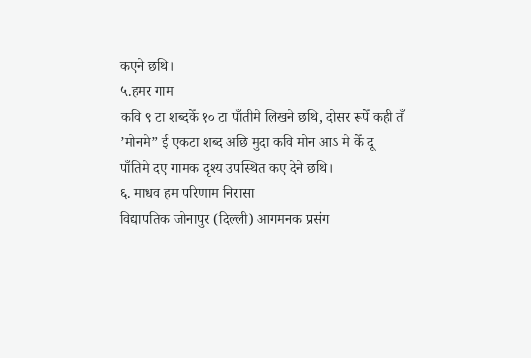कएने छथि।
५.हमर गाम
कवि ९ टा शब्दकेँ १० टा पाँतीमे लिखने छथि, दोसर रूपेँ कही तँ ’मोनमे” ई एकटा शब्द अछि मुदा कवि मोन आऽ मे केँ दू पाँतिमे दए गामक दृश्य उपस्थित कए देने छथि।
६. माधव हम परिणाम निरासा
विद्यापतिक जोनापुर (दिल्ली) आगमनक प्रसंग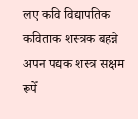लए कवि विद्यापतिक कविताक शस्त्रक बहन्ने अपन पद्यक शस्त्र सक्षम रूपेँ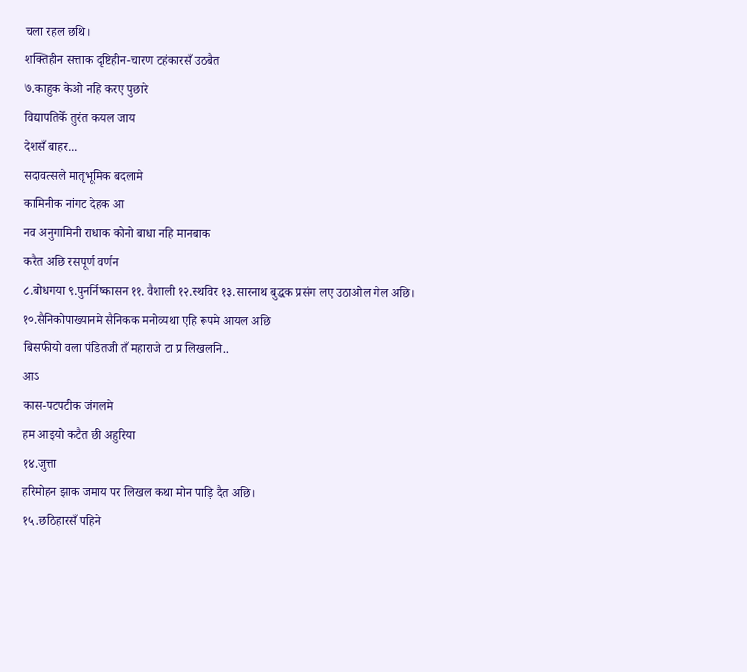चला रहल छथि।
शक्तिहीन सत्ताक दृष्टिहीन-चारण टहंकारसँ उठबैत
७.काहुक केओ नहि करए पुछारे
विद्यापतिकेँ तुरंत कयल जाय
देशसँ बाहर...
सदावत्सले मातृभूमिक बदलामे
कामिनीक नांगट देहक आ
नव अनुगामिनी राधाक कोनो बाधा नहि मानबाक
करैत अछि रसपूर्ण वर्णन
८.बोधगया ९.पुनर्निष्कासन ११. वैशाली १२.स्थविर १३.सारनाथ बुद्धक प्रसंग लए उठाओल गेल अछि।
१०.सैनिकोपाख्यानमे सैनिकक मनोव्यथा एहि रूपमे आयल अछि
बिसफीयो वला पंडितजी तँ महाराजे टा प्र लिखलनि..
आऽ
कास-पटपटीक जंगलमे
हम आइयो कटैत छी अहुरिया
१४.जुत्ता
हरिमोहन झाक जमाय पर लिखल कथा मोन पाड़ि दैत अछि।
१५.छठिहारसँ पहिने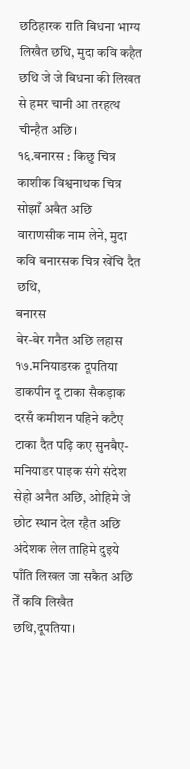छठिहारक राति बिधना भाग्य लिखैत छथि, मुदा कवि कहैत छथि जे जे बिधना की लिखत से हमर चानी आ तरहत्थ चीन्हैत अछि।
१६.बनारस : किछु चित्र
काशीक विश्वनाथक चित्र सोझाँ अबैत अछि वाराणसीक नाम लेने, मुदा कवि बनारसक चित्र खेंचि दैत छथि,
बनारस
बेर-बेर गनैत अछि लहास
१७.मनियाडरक दूपतिया
डाकपीन दू टाका सैकड़ाक दरसँ कमीशन पहिने कटैए
टाका दैत पढ़ि कए सुनबैए-
मनियाडर पाइक संगे संदेश सेहो अनैत अछि, ओहिमे जे छोट स्थान देल रहैत अछि अंदेशक लेल ताहिमे दुइये पाँति लिखल जा सकैत अछि तेँ कवि लिखैत छथि,दूपतिया।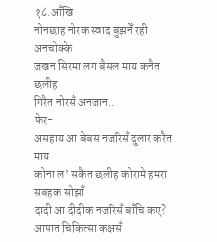१८.आँखि
नोनछाह नोरक स्वाद बुझनेँ रही अनचोक्के
जखन सिरमा लग बैसल माय कनैत छलीह
गिरैत नोरसँ अनजान..
फेर-
असहाय आ बेबस नजरिसँ दुलार करैत माय
कोना ल’ सकैत छलीह कोरामे हमरा
सबहक सोझाँ
दादी आ दीदीक नजरिसँ बाँचि कए?
आपात चिकित्सा कक्षसँ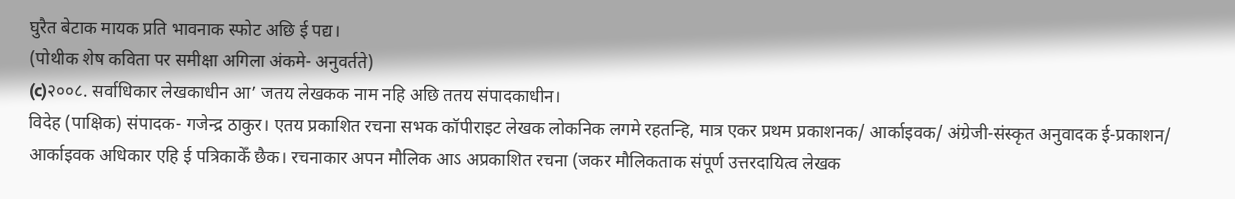घुरैत बेटाक मायक प्रति भावनाक स्फोट अछि ई पद्य।
(पोथीक शेष कविता पर समीक्षा अगिला अंकमे- अनुवर्तते)
(c)२००८. सर्वाधिकार लेखकाधीन आ’ जतय लेखकक नाम नहि अछि ततय संपादकाधीन।
विदेह (पाक्षिक) संपादक- गजेन्द्र ठाकुर। एतय प्रकाशित रचना सभक कॉपीराइट लेखक लोकनिक लगमे रहतन्हि, मात्र एकर प्रथम प्रकाशनक/ आर्काइवक/ अंग्रेजी-संस्कृत अनुवादक ई-प्रकाशन/ आर्काइवक अधिकार एहि ई पत्रिकाकेँ छैक। रचनाकार अपन मौलिक आऽ अप्रकाशित रचना (जकर मौलिकताक संपूर्ण उत्तरदायित्व लेखक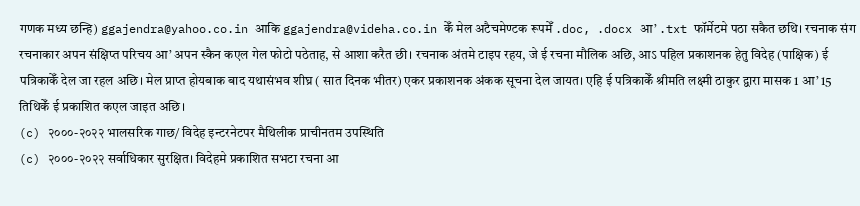गणक मध्य छन्हि) ggajendra@yahoo.co.in आकि ggajendra@videha.co.in केँ मेल अटैचमेण्टक रूपमेँ .doc, .docx आ’ .txt फॉर्मेटमे पठा सकैत छथि। रचनाक संग रचनाकार अपन संक्षिप्त परिचय आ’ अपन स्कैन कएल गेल फोटो पठेताह, से आशा करैत छी। रचनाक अंतमे टाइप रहय, जे ई रचना मौलिक अछि, आऽ पहिल प्रकाशनक हेतु विदेह (पाक्षिक) ई पत्रिकाकेँ देल जा रहल अछि। मेल प्राप्त होयबाक बाद यथासंभव शीघ्र ( सात दिनक भीतर) एकर प्रकाशनक अंकक सूचना देल जायत। एहि ई पत्रिकाकेँ श्रीमति लक्ष्मी ठाकुर द्वारा मासक 1 आ’ 15 तिथिकेँ ई प्रकाशित कएल जाइत अछि।
(c) २०००-२०२२ भालसरिक गाछ/ विदेह इन्टरनेटपर मैथिलीक प्राचीनतम उपस्थिति
(c) २०००-२०२२ सर्वाधिकार सुरक्षित। विदेहमे प्रकाशित सभटा रचना आ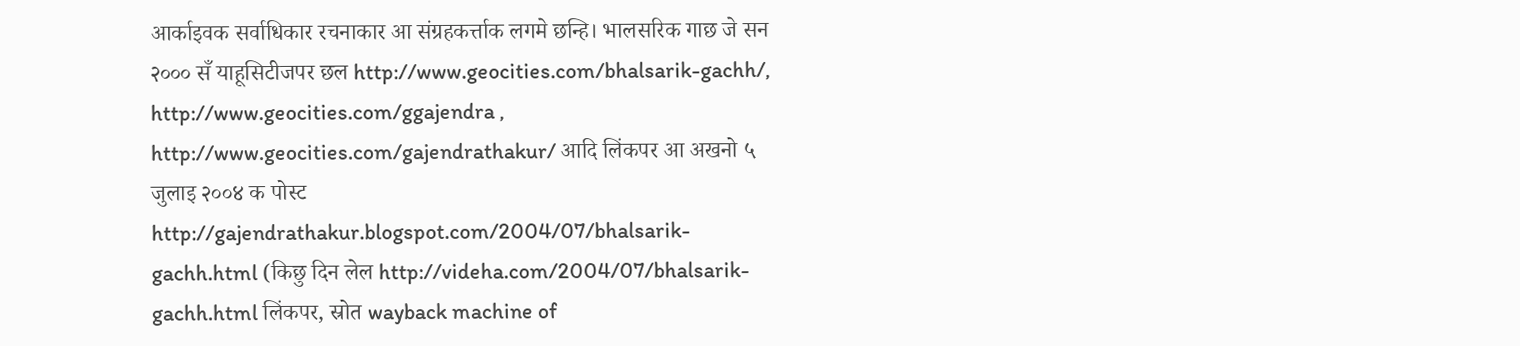आर्काइवक सर्वाधिकार रचनाकार आ संग्रहकर्त्ताक लगमे छन्हि। भालसरिक गाछ जे सन २००० सँ याहूसिटीजपर छल http://www.geocities.com/bhalsarik-gachh/, http://www.geocities.com/ggajendra , http://www.geocities.com/gajendrathakur/ आदि लिंकपर आ अखनो ५ जुलाइ २००४ क पोस्ट http://gajendrathakur.blogspot.com/2004/07/bhalsarik-gachh.html (किछु दिन लेल http://videha.com/2004/07/bhalsarik-gachh.html लिंकपर, स्रोत wayback machine of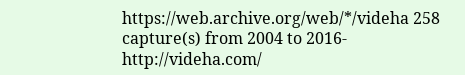https://web.archive.org/web/*/videha 258 capture(s) from 2004 to 2016- http://videha.com/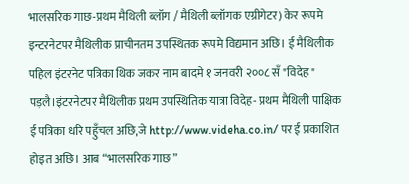भालसरिक गाछ-प्रथम मैथिली ब्लॉग / मैथिली ब्लॉगक एग्रीगेटर) केर रूपमे इन्टरनेटपर मैथिलीक प्राचीनतम उपस्थितक रूपमे विद्यमान अछि। ई मैथिलीक पहिल इंटरनेट पत्रिका थिक जकर नाम बादमे १ जनवरी २००८ सँ "विदेह" पड़लै।इंटरनेटपर मैथिलीक प्रथम उपस्थितिक यात्रा विदेह- प्रथम मैथिली पाक्षिक ई पत्रिका धरि पहुँचल अछि,जे http://www.videha.co.in/ पर ई प्रकाशित होइत अछि। आब “भालसरिक गाछ”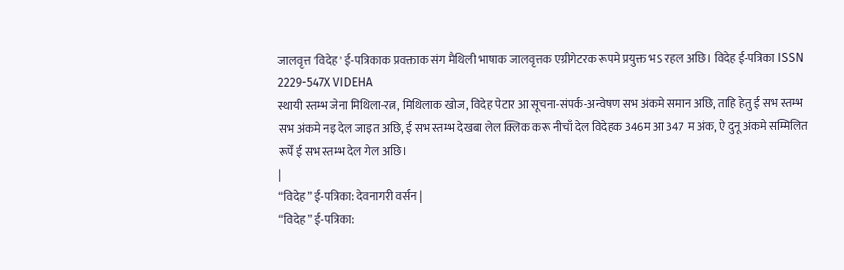जालवृत्त 'विदेह' ई-पत्रिकाक प्रवक्ताक संग मैथिली भाषाक जालवृत्तक एग्रीगेटरक रूपमे प्रयुक्त भऽ रहल अछि। विदेह ई-पत्रिका ISSN 2229-547X VIDEHA
स्थायी स्तम्भ जेना मिथिला-रत्न, मिथिलाक खोज, विदेह पेटार आ सूचना-संपर्क-अन्वेषण सभ अंकमे समान अछि, ताहि हेतु ई सभ स्तम्भ सभ अंकमे नइ देल जाइत अछि, ई सभ स्तम्भ देखबा लेल क्लिक करू नीचाँ देल विदेहक 346म आ 347 म अंक, ऐ दुनू अंकमे सम्मिलित रूपेँ ई सभ स्तम्भ देल गेल अछि।
|
“विदेह” ई-पत्रिका: देवनागरी वर्सन |
“विदेह” ई-पत्रिका: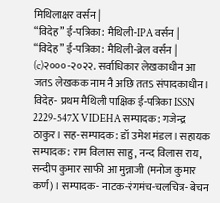मिथिलाक्षर वर्सन |
“विदेह” ई-पत्रिका: मैथिली-IPA वर्सन |
“विदेह” ई-पत्रिका: मैथिली-ब्रेल वर्सन |
(c)२०००-२०२२. सर्वाधिकार लेखकाधीन आ जतऽ लेखकक नाम नै अछि ततऽ संपादकाधीन। विदेह- प्रथम मैथिली पाक्षिक ई-पत्रिका ISSN 2229-547X VIDEHA सम्पादक: गजेन्द्र ठाकुर। सह-सम्पादक: डॉ उमेश मंडल। सहायक सम्पादक: राम विलास साहु, नन्द विलास राय, सन्दीप कुमार साफी आ मुन्नाजी (मनोज कुमार कर्ण)। सम्पादक- नाटक-रंगमंच-चलचित्र- बेचन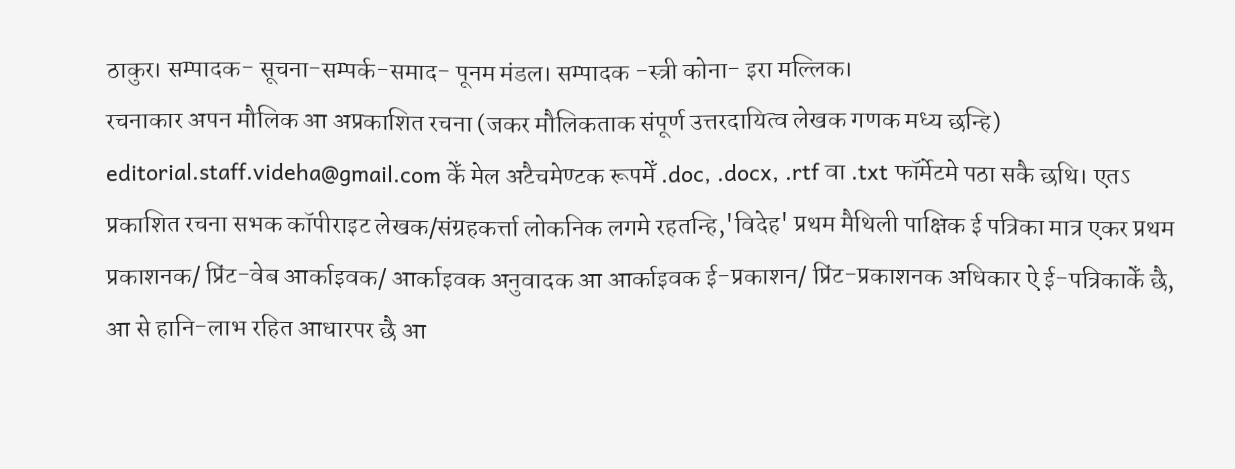ठाकुर। सम्पादक- सूचना-सम्पर्क-समाद- पूनम मंडल। सम्पादक -स्त्री कोना- इरा मल्लिक।
रचनाकार अपन मौलिक आ अप्रकाशित रचना (जकर मौलिकताक संपूर्ण उत्तरदायित्व लेखक गणक मध्य छन्हि) editorial.staff.videha@gmail.com केँ मेल अटैचमेण्टक रूपमेँ .doc, .docx, .rtf वा .txt फॉर्मेटमे पठा सकै छथि। एतऽ प्रकाशित रचना सभक कॉपीराइट लेखक/संग्रहकर्त्ता लोकनिक लगमे रहतन्हि,'विदेह' प्रथम मैथिली पाक्षिक ई पत्रिका मात्र एकर प्रथम प्रकाशनक/ प्रिंट-वेब आर्काइवक/ आर्काइवक अनुवादक आ आर्काइवक ई-प्रकाशन/ प्रिंट-प्रकाशनक अधिकार ऐ ई-पत्रिकाकेँ छै, आ से हानि-लाभ रहित आधारपर छै आ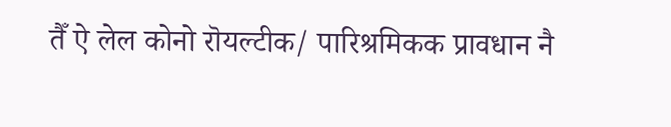तैँ ऐ लेल कोनो रॊयल्टीक/ पारिश्रमिकक प्रावधान नै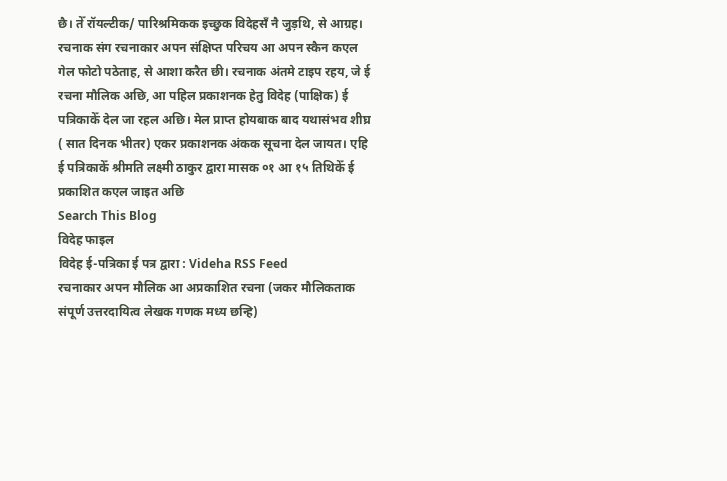छै। तेँ रॉयल्टीक/ पारिश्रमिकक इच्छुक विदेहसँ नै जुड़थि, से आग्रह। रचनाक संग रचनाकार अपन संक्षिप्त परिचय आ अपन स्कैन कएल गेल फोटो पठेताह, से आशा करैत छी। रचनाक अंतमे टाइप रहय, जे ई रचना मौलिक अछि, आ पहिल प्रकाशनक हेतु विदेह (पाक्षिक) ई पत्रिकाकेँ देल जा रहल अछि। मेल प्राप्त होयबाक बाद यथासंभव शीघ्र ( सात दिनक भीतर) एकर प्रकाशनक अंकक सूचना देल जायत। एहि ई पत्रिकाकेँ श्रीमति लक्ष्मी ठाकुर द्वारा मासक ०१ आ १५ तिथिकेँ ई प्रकाशित कएल जाइत अछि
Search This Blog
विदेह फाइल
विदेह ई-पत्रिका ई पत्र द्वारा : Videha RSS Feed
रचनाकार अपन मौलिक आ अप्रकाशित रचना (जकर मौलिकताक संपूर्ण उत्तरदायित्व लेखक गणक मध्य छन्हि)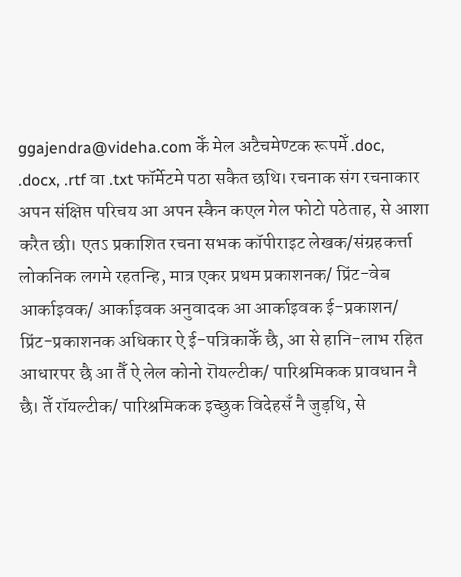ggajendra@videha.com केँ मेल अटैचमेण्टक रूपमेँ .doc, .docx, .rtf वा .txt फॉर्मेटमे पठा सकैत छथि। रचनाक संग रचनाकार अपन संक्षिप्त परिचय आ अपन स्कैन कएल गेल फोटो पठेताह, से आशा करैत छी। एतऽ प्रकाशित रचना सभक कॉपीराइट लेखक/संग्रहकर्त्ता लोकनिक लगमे रहतन्हि, मात्र एकर प्रथम प्रकाशनक/ प्रिंट-वेब आर्काइवक/ आर्काइवक अनुवादक आ आर्काइवक ई-प्रकाशन/ प्रिंट-प्रकाशनक अधिकार ऐ ई-पत्रिकाकेँ छै, आ से हानि-लाभ रहित आधारपर छै आ तैँ ऐ लेल कोनो रॊयल्टीक/ पारिश्रमिकक प्रावधान नै छै। तेँ रॉयल्टीक/ पारिश्रमिकक इच्छुक विदेहसँ नै जुड़थि, से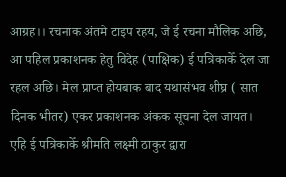आग्रह।। रचनाक अंतमे टाइप रहय, जे ई रचना मौलिक अछि, आ पहिल प्रकाशनक हेतु विदेह (पाक्षिक) ई पत्रिकाकेँ देल जा रहल अछि। मेल प्राप्त होयबाक बाद यथासंभव शीघ्र ( सात दिनक भीतर) एकर प्रकाशनक अंकक सूचना देल जायत। एहि ई पत्रिकाकेँ श्रीमति लक्ष्मी ठाकुर द्वारा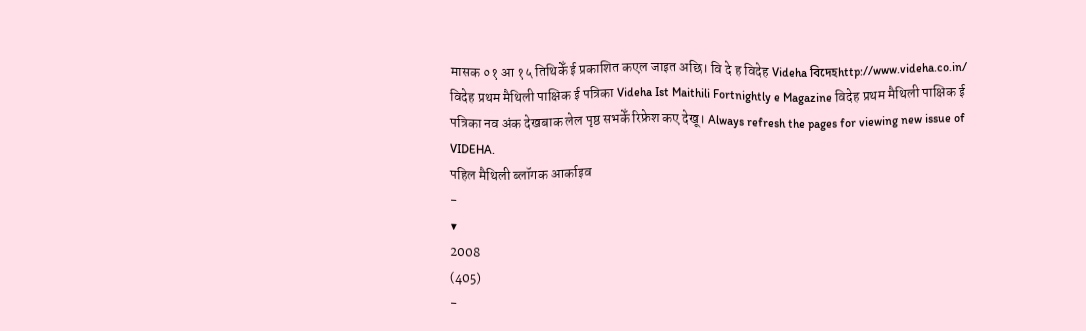मासक ०१ आ १५ तिथिकेँ ई प्रकाशित कएल जाइत अछि। वि दे ह विदेह Videha বিদেহhttp://www.videha.co.in/ विदेह प्रथम मैथिली पाक्षिक ई पत्रिका Videha Ist Maithili Fortnightly e Magazine विदेह प्रथम मैथिली पाक्षिक ई पत्रिका नव अंक देखबाक लेल पृष्ठ सभकेँ रिफ्रेश कए देखू। Always refresh the pages for viewing new issue of VIDEHA.
पहिल मैथिली ब्लॉगक आर्काइव
-
▼
2008
(405)
-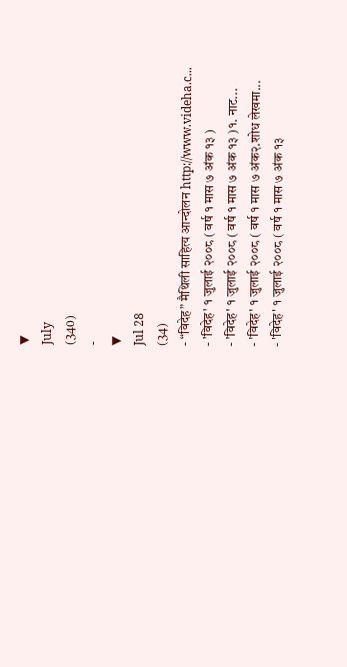▼
July
(340)
-
▼
Jul 28
(34)
- “विदेह” मैथिली साहित्य आन्दोलन http://www.videha.c...
- 'विदेह' १ जुलाई २००८ ( वर्ष १ मास ७ अंक १३ )
- 'विदेह' १ जुलाई २००८ ( वर्ष १ मास ७ अंक १३ )१. नाट...
- 'विदेह' १ जुलाई २००८ ( वर्ष १ मास ७ अंक२.शोध लेखमा...
- 'विदेह' १ जुलाई २००८ ( वर्ष १ मास ७ अंक १३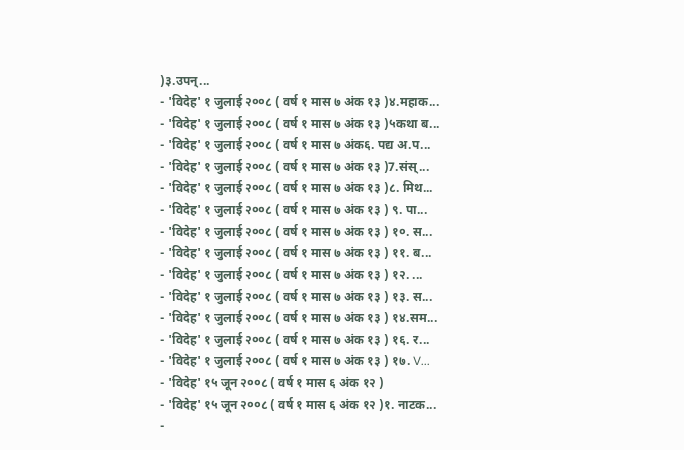)३.उपन्...
- 'विदेह' १ जुलाई २००८ ( वर्ष १ मास ७ अंक १३ )४.महाक...
- 'विदेह' १ जुलाई २००८ ( वर्ष १ मास ७ अंक १३ )५कथा ब...
- 'विदेह' १ जुलाई २००८ ( वर्ष १ मास ७ अंक६. पद्य अ.प...
- 'विदेह' १ जुलाई २००८ ( वर्ष १ मास ७ अंक १३ )7.संस्...
- 'विदेह' १ जुलाई २००८ ( वर्ष १ मास ७ अंक १३ )८. मिथ...
- 'विदेह' १ जुलाई २००८ ( वर्ष १ मास ७ अंक १३ ) ९. पा...
- 'विदेह' १ जुलाई २००८ ( वर्ष १ मास ७ अंक १३ ) १०. स...
- 'विदेह' १ जुलाई २००८ ( वर्ष १ मास ७ अंक १३ ) ११. ब...
- 'विदेह' १ जुलाई २००८ ( वर्ष १ मास ७ अंक १३ ) १२. ...
- 'विदेह' १ जुलाई २००८ ( वर्ष १ मास ७ अंक १३ ) १३. स...
- 'विदेह' १ जुलाई २००८ ( वर्ष १ मास ७ अंक १३ ) १४.सम...
- 'विदेह' १ जुलाई २००८ ( वर्ष १ मास ७ अंक १३ ) १६. र...
- 'विदेह' १ जुलाई २००८ ( वर्ष १ मास ७ अंक १३ ) १७. V...
- 'विदेह' १५ जून २००८ ( वर्ष १ मास ६ अंक १२ )
- 'विदेह' १५ जून २००८ ( वर्ष १ मास ६ अंक १२ )१. नाटक...
-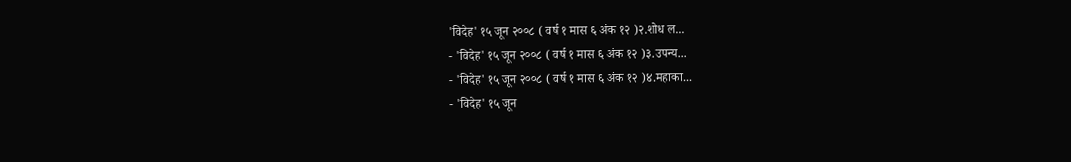'विदेह' १५ जून २००८ ( वर्ष १ मास ६ अंक १२ )२.शोध ल...
- 'विदेह' १५ जून २००८ ( वर्ष १ मास ६ अंक १२ )३.उपन्य...
- 'विदेह' १५ जून २००८ ( वर्ष १ मास ६ अंक १२ )४.महाका...
- 'विदेह' १५ जून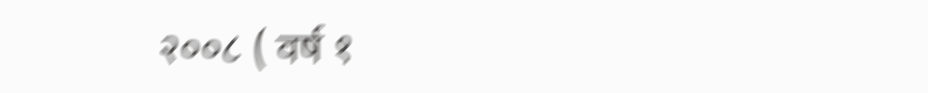२००८ ( वर्ष १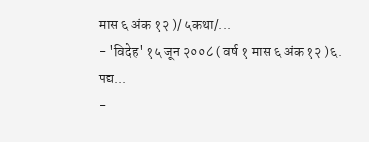मास ६ अंक १२ )/ ५कथा/...
- 'विदेह' १५ जून २००८ ( वर्ष १ मास ६ अंक १२ )६. पद्य...
-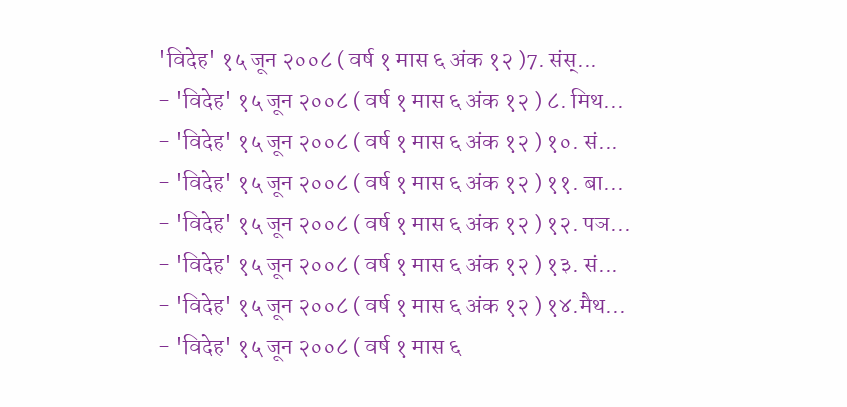'विदेह' १५ जून २००८ ( वर्ष १ मास ६ अंक १२ )7. संस्...
- 'विदेह' १५ जून २००८ ( वर्ष १ मास ६ अंक १२ ) ८. मिथ...
- 'विदेह' १५ जून २००८ ( वर्ष १ मास ६ अंक १२ ) १०. सं...
- 'विदेह' १५ जून २००८ ( वर्ष १ मास ६ अंक १२ ) ११. बा...
- 'विदेह' १५ जून २००८ ( वर्ष १ मास ६ अंक १२ ) १२. पञ...
- 'विदेह' १५ जून २००८ ( वर्ष १ मास ६ अंक १२ ) १३. सं...
- 'विदेह' १५ जून २००८ ( वर्ष १ मास ६ अंक १२ ) १४.मैथ...
- 'विदेह' १५ जून २००८ ( वर्ष १ मास ६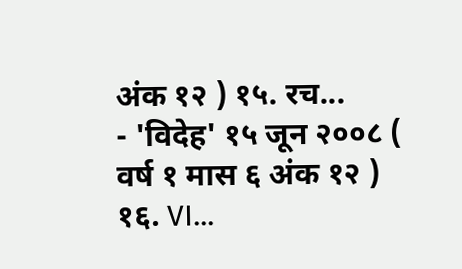अंक १२ ) १५. रच...
- 'विदेह' १५ जून २००८ ( वर्ष १ मास ६ अंक १२ ) १६. VI...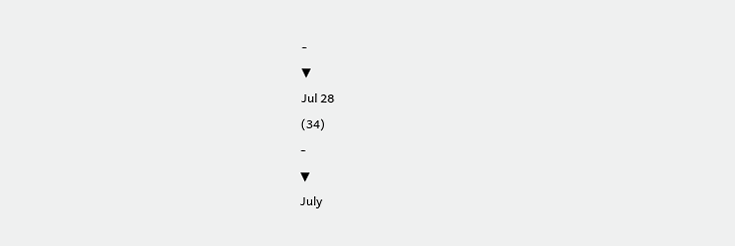-
▼
Jul 28
(34)
-
▼
July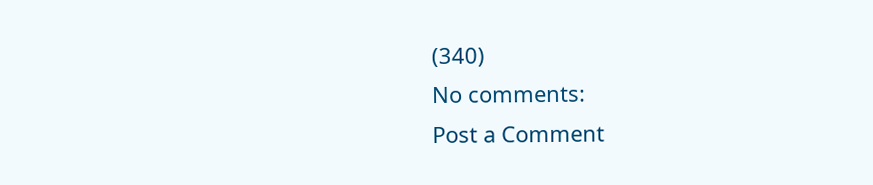(340)
No comments:
Post a Comment